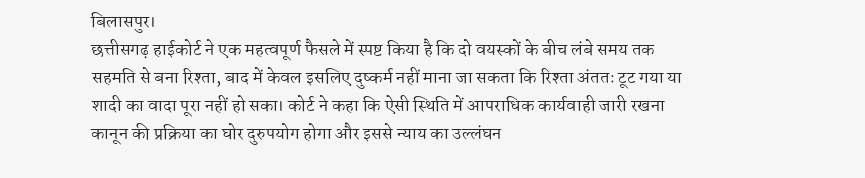बिलासपुर।
छत्तीसगढ़ हाईकोर्ट ने एक महत्वपूर्ण फैसले में स्पष्ट किया है कि दो वयस्कों के बीच लंबे समय तक सहमति से बना रिश्ता, बाद में केवल इसलिए दुष्कर्म नहीं माना जा सकता कि रिश्ता अंततः टूट गया या शादी का वादा पूरा नहीं हो सका। कोर्ट ने कहा कि ऐसी स्थिति में आपराधिक कार्यवाही जारी रखना कानून की प्रक्रिया का घोर दुरुपयोग होगा और इससे न्याय का उल्लंघन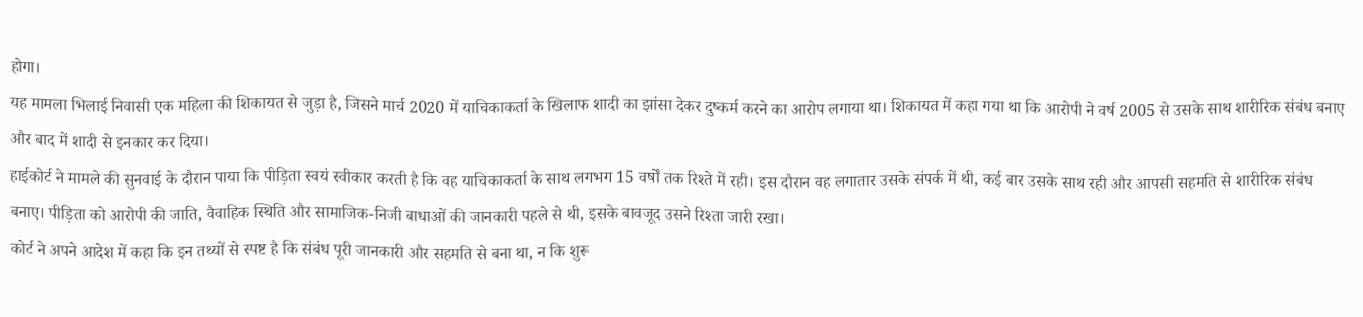होगा।
यह मामला भिलाई निवासी एक महिला की शिकायत से जुड़ा है, जिसने मार्च 2020 में याचिकाकर्ता के खिलाफ शादी का झांसा देकर दुष्कर्म करने का आरोप लगाया था। शिकायत में कहा गया था कि आरोपी ने वर्ष 2005 से उसके साथ शारीरिक संबंध बनाए और बाद में शादी से इनकार कर दिया।
हाईकोर्ट ने मामले की सुनवाई के दौरान पाया कि पीड़िता स्वयं स्वीकार करती है कि वह याचिकाकर्ता के साथ लगभग 15 वर्षों तक रिश्ते में रही। इस दौरान वह लगातार उसके संपर्क में थी, कई बार उसके साथ रही और आपसी सहमति से शारीरिक संबंध बनाए। पीड़िता को आरोपी की जाति, वैवाहिक स्थिति और सामाजिक-निजी बाधाओं की जानकारी पहले से थी, इसके बावजूद उसने रिश्ता जारी रखा।
कोर्ट ने अपने आदेश में कहा कि इन तथ्यों से स्पष्ट है कि संबंध पूरी जानकारी और सहमति से बना था, न कि शुरू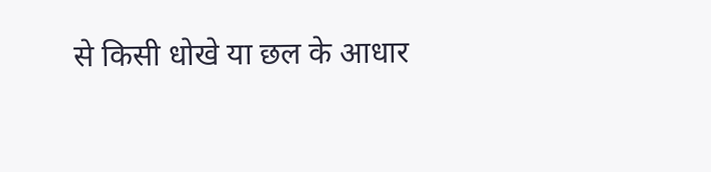से किसी धोखे या छल के आधार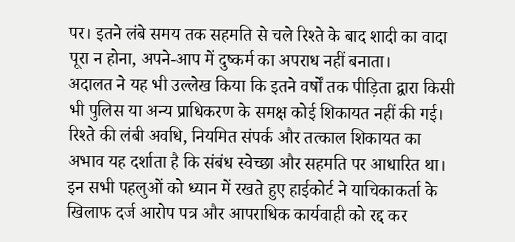पर। इतने लंबे समय तक सहमति से चले रिश्ते के बाद शादी का वादा पूरा न होना, अपने-आप में दुष्कर्म का अपराध नहीं बनाता।
अदालत ने यह भी उल्लेख किया कि इतने वर्षों तक पीड़िता द्वारा किसी भी पुलिस या अन्य प्राधिकरण के समक्ष कोई शिकायत नहीं की गई। रिश्ते की लंबी अवधि, नियमित संपर्क और तत्काल शिकायत का अभाव यह दर्शाता है कि संबंध स्वेच्छा और सहमति पर आधारित था।
इन सभी पहलुओं को ध्यान में रखते हुए हाईकोर्ट ने याचिकाकर्ता के खिलाफ दर्ज आरोप पत्र और आपराधिक कार्यवाही को रद्द कर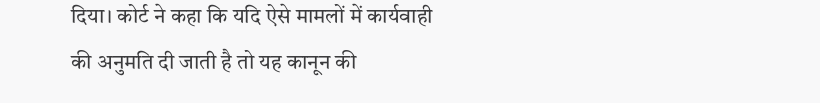दिया। कोर्ट ने कहा कि यदि ऐसे मामलों में कार्यवाही की अनुमति दी जाती है तो यह कानून की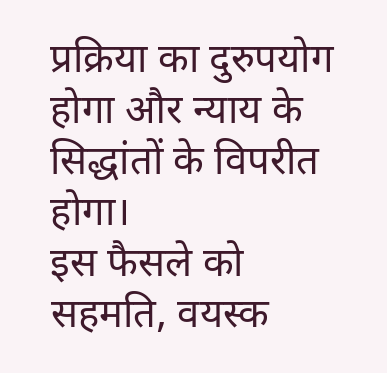प्रक्रिया का दुरुपयोग होगा और न्याय के सिद्धांतों के विपरीत होगा।
इस फैसले को सहमति, वयस्क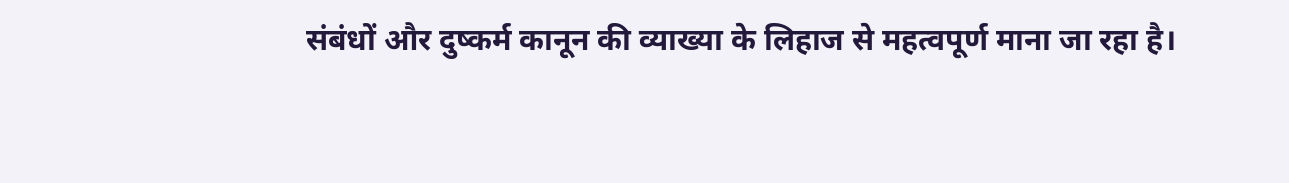संबंधों और दुष्कर्म कानून की व्याख्या के लिहाज से महत्वपूर्ण माना जा रहा है।